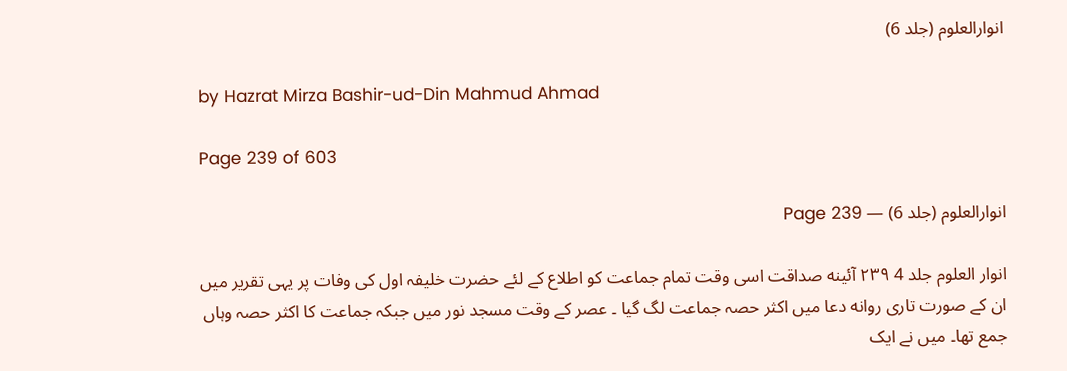انوارالعلوم (جلد 6)

by Hazrat Mirza Bashir-ud-Din Mahmud Ahmad

Page 239 of 603

انوارالعلوم (جلد 6) — Page 239

انوار العلوم جلد 4 ۲۳۹ آئینه صداقت اسی وقت تمام جماعت کو اطلاع کے لئے حضرت خلیفہ اول کی وفات پر یہی تقریر میں ان کے صورت تاری روانه دعا میں اکثر حصہ جماعت لگ گیا ۔ عصر کے وقت مسجد نور میں جبکہ جماعت کا اکثر حصہ وہاں جمع تھا۔ میں نے ایک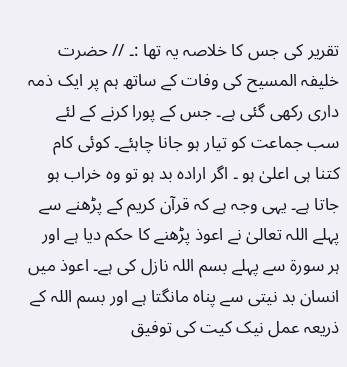تقریر کی جس کا خلاصہ یہ تھا :۔ // حضرت خلیفہ المسیح کی وفات کے ساتھ ہم پر ایک ذمہ داری رکھی گئی ہے۔ جس کے پورا کرنے کے لئے سب جماعت کو تیار ہو جانا چاہئے۔ کوئی کام کتنا ہی اعلیٰ ہو ۔ اگر ارادہ بد ہو تو وہ خراب ہو جاتا ہے۔ یہی وجہ ہے کہ قرآن کریم کے پڑھنے سے پہلے اللہ تعالیٰ نے اعوذ پڑھنے کا حکم دیا ہے اور ہر سورۃ سے پہلے بسم اللہ نازل کی ہے۔ اعوذ میں انسان بد نیتی سے پناہ مانگتا ہے اور بسم اللہ کے ذریعہ عمل نیک کیت کی توفیق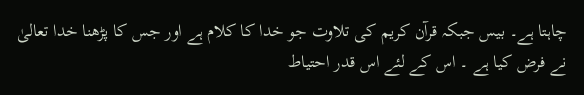چاہتا ہے۔ بیس جبکہ قرآن کریم کی تلاوت جو خدا کا کلام ہے اور جس کا پڑھنا خدا تعالیٰ نے فرض کیا ہے ۔ اس کے لئے اس قدر احتیاط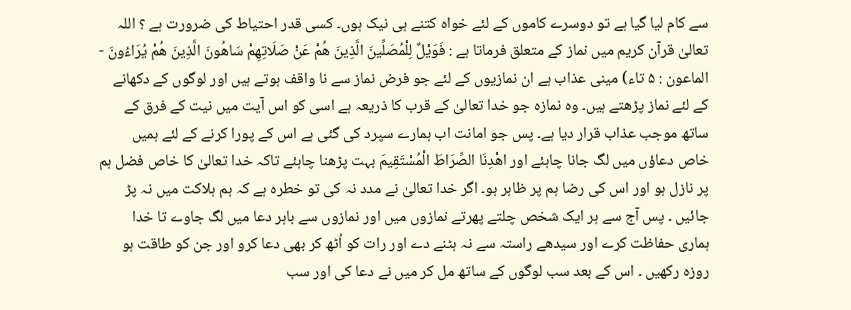سے کام لیا گیا ہے تو دوسرے کاموں کے لئے خواہ کتنے ہی نیک ہوں۔ کسی قدر احتیاط کی ضرورت ہے ؟ اللہ تعالیٰ قرآن کریم میں نماز کے متعلق فرماتا ہے : فَوَيْلٌ لِلْمُصَلِّينَ الَّذِينَ هُمْ عَنْ صَلَاتِهِمْ سَاهُونَ الَّذِينَ هُمْ يُرَاءُونَ - الماعون : ۵ تاء) مینی عذاب ہے ان نمازیوں کے لئے جو فرض نماز سے نا واقف ہوتے ہیں اور لوگوں کے دکھانے کے لئے نماز پڑھتے ہیں۔ وہ نمازہ جو خدا تعالیٰ کے قرب کا ذریعہ ہے اسی کو اس آیت میں نیت کے فرق کے ساتھ موجب عذاب قرار دیا ہے۔ پس جو امانت اب ہمارے سپرد کی گئی ہے اس کے پورا کرنے کے لئے ہمیں خاص دعاؤں میں لگ جانا چاہئے اور اهْدِنَا الصِّرَاطَ الْمُسْتَقِيمَ بہت پڑھنا چاہئے تاکہ خدا تعالیٰ کا خاص فضل ہم پر نازل ہو اور اس کی رضا ہم پر ظاہر ہو۔ اگر خدا تعالیٰ نے مدد نہ کی تو خطرہ ہے کہ ہم ہلاکت میں نہ پڑ جائیں ۔ پس آج سے ہر ایک شخص چلتے پھرتے نمازوں میں اور نمازوں سے باہر دعا میں لگ جاوے تا خدا ہماری حفاظت کرے اور سیدھے راستہ سے نہ ہٹنے دے اور رات کو اُٹھ کر بھی دعا کرو اور جن کو طاقت ہو روزہ رکھیں ۔ اس کے بعد سب لوگوں کے ساتھ مل کر میں نے دعا کی اور سب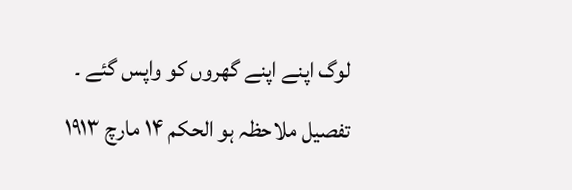لوگ اپنے اپنے گھروں کو واپس گئے ۔ تفصیل ملاحظہ ہو الحکم ۱۴ مارچ ۱۹۱۳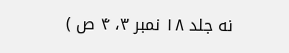نه جلد ۱۸ نمبر ۳، ۴ ص )